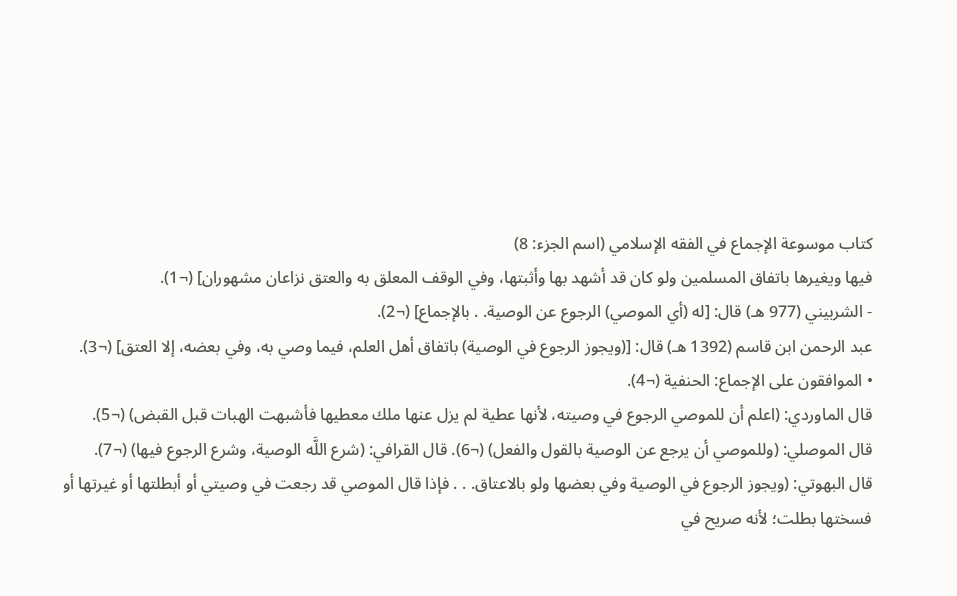كتاب موسوعة الإجماع في الفقه الإسلامي (اسم الجزء: 8)
فيها ويغيرها باتفاق المسلمين ولو كان قد أشهد بها وأثبتها، وفي الوقف المعلق به والعتق نزاعان مشهوران] (¬1).
- الشربيني (977 هـ) قال: [له (أي الموصي) الرجوع عن الوصية. . بالإجماع] (¬2).
عبد الرحمن ابن قاسم (1392 هـ) قال: [(ويجوز الرجوع في الوصية) باتفاق أهل العلم، فيما وصي به، وفي بعضه، إلا العتق] (¬3).
• الموافقون على الإجماع: الحنفية (¬4).
قال الماوردي: (اعلم أن للموصي الرجوع في وصيته، لأنها عطية لم يزل عنها ملك معطيها فأشبهت الهبات قبل القبض) (¬5).
قال الموصلي: (وللموصي أن يرجع عن الوصية بالقول والفعل) (¬6). قال القرافي: (شرع اللَّه الوصية، وشرع الرجوع فيها) (¬7).
قال البهوتي: (ويجوز الرجوع في الوصية وفي بعضها ولو بالاعتاق. . . فإذا قال الموصي قد رجعت في وصيتي أو أبطلتها أو غيرتها أو فسختها بطلت؛ لأنه صريح في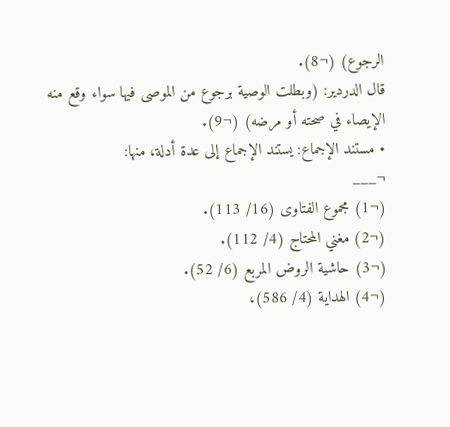الرجوع) (¬8).
قال الدردير: (وبطلت الوصية برجوع من الموصى فيها سواء وقع منه الإيصاء في صحته أو مرضه) (¬9).
• مستند الإجماع: يستند الإجماع إلى عدة أدلة، منها:
¬___
(¬1) مجموع الفتاوى (16/ 113).
(¬2) مغني المحتاج (4/ 112).
(¬3) حاشية الروض المربع (6/ 52).
(¬4) الهداية (4/ 586)،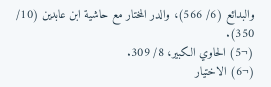والبدائع (6/ 566)، والدر المختار مع حاشية ابن عابدين (10/ 350).
(¬5) الحاوي الكبير، 8/ 309.
(¬6) الاختيار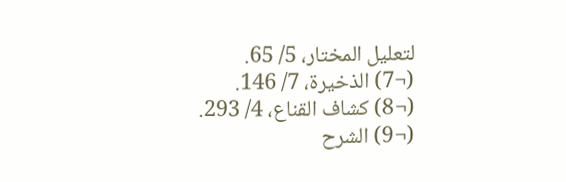لتعليل المختار، 5/ 65.
(¬7) الذخيرة، 7/ 146.
(¬8) كشاف القناع، 4/ 293.
(¬9) الشرح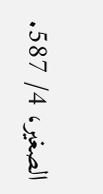الصغير، 4/ 587.